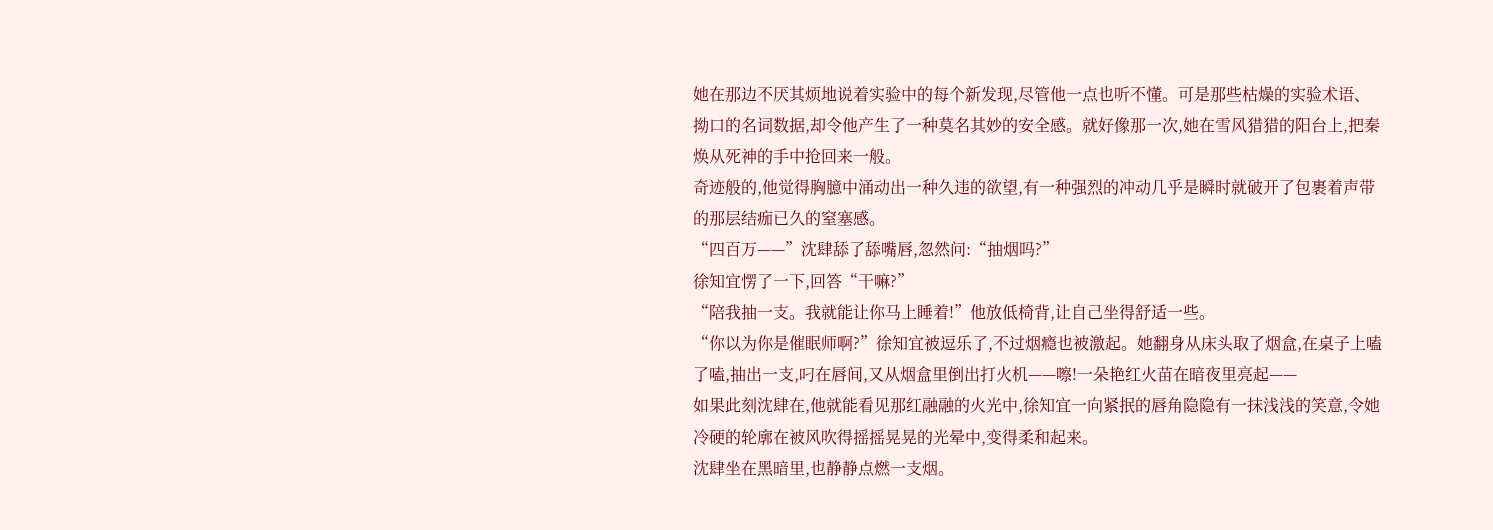她在那边不厌其烦地说着实验中的每个新发现,尽管他一点也听不懂。可是那些枯燥的实验术语、拗口的名词数据,却令他产生了一种莫名其妙的安全感。就好像那一次,她在雪风猎猎的阳台上,把秦焕从死神的手中抢回来一般。
奇迹般的,他觉得胸臆中涌动出一种久违的欲望,有一种强烈的冲动几乎是瞬时就破开了包裹着声带的那层结痂已久的窒塞感。
“四百万——”沈肆舔了舔嘴唇,忽然问:“抽烟吗?”
徐知宜愣了一下,回答“干嘛?”
“陪我抽一支。我就能让你马上睡着!”他放低椅背,让自己坐得舒适一些。
“你以为你是催眠师啊?”徐知宜被逗乐了,不过烟瘾也被激起。她翻身从床头取了烟盒,在桌子上嗑了嗑,抽出一支,叼在唇间,又从烟盒里倒出打火机——嚓!一朵艳红火苗在暗夜里亮起——
如果此刻沈肆在,他就能看见那红融融的火光中,徐知宜一向紧抿的唇角隐隐有一抹浅浅的笑意,令她冷硬的轮廓在被风吹得摇摇晃晃的光晕中,变得柔和起来。
沈肆坐在黑暗里,也静静点燃一支烟。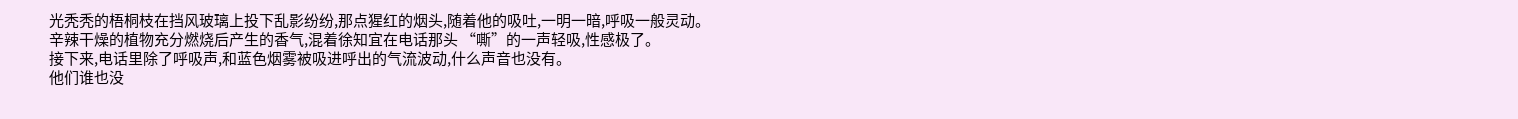光秃秃的梧桐枝在挡风玻璃上投下乱影纷纷,那点猩红的烟头,随着他的吸吐,一明一暗,呼吸一般灵动。
辛辣干燥的植物充分燃烧后产生的香气,混着徐知宜在电话那头 “嘶”的一声轻吸,性感极了。
接下来,电话里除了呼吸声,和蓝色烟雾被吸进呼出的气流波动,什么声音也没有。
他们谁也没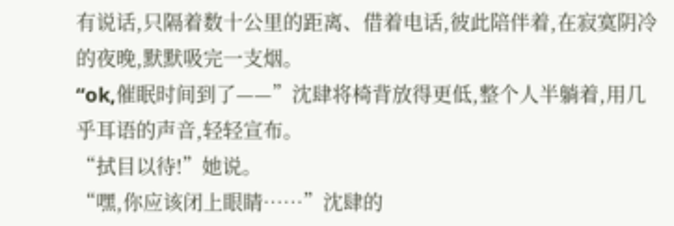有说话,只隔着数十公里的距离、借着电话,彼此陪伴着,在寂寞阴冷的夜晚,默默吸完一支烟。
“ok,催眠时间到了——”沈肆将椅背放得更低,整个人半躺着,用几乎耳语的声音,轻轻宣布。
“拭目以待!”她说。
“嘿,你应该闭上眼睛……”沈肆的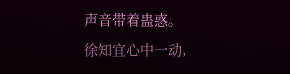声音带着蛊惑。
徐知宜心中一动,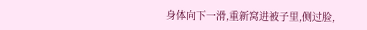身体向下一滑,重新窝进被子里,侧过脸,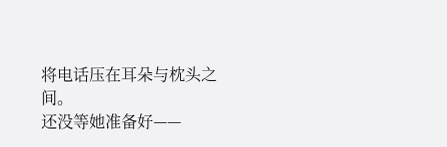将电话压在耳朵与枕头之间。
还没等她准备好——